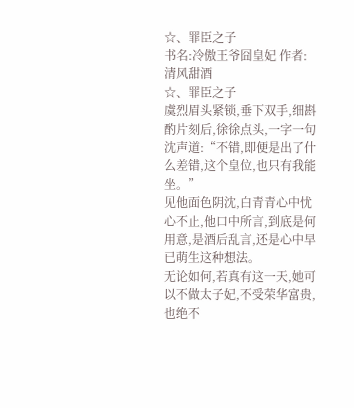☆、罪臣之子
书名:冷傲王爷囧皇妃 作者:清风甜酒
☆、罪臣之子
虞烈眉头紧锁,垂下双手,细斟酌片刻后,徐徐点头,一字一句沈声道:“不错,即便是出了什么差错,这个皇位,也只有我能坐。”
见他面色阴沈,白青青心中忧心不止,他口中所言,到底是何用意,是酒后乱言,还是心中早已萌生这种想法。
无论如何,若真有这一天,她可以不做太子妃,不受荣华富贵,也绝不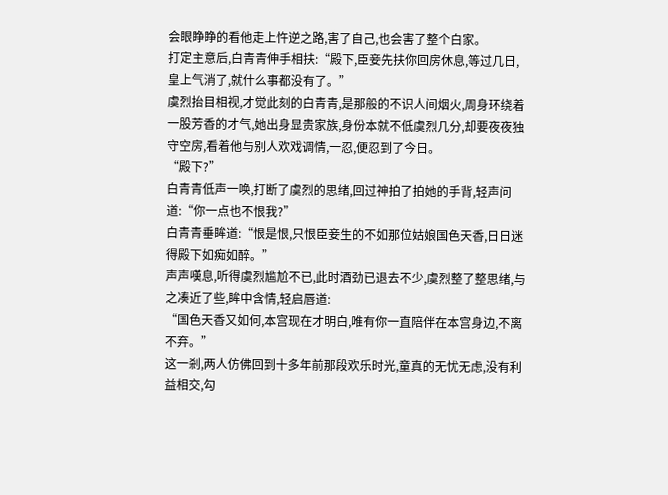会眼睁睁的看他走上忤逆之路,害了自己,也会害了整个白家。
打定主意后,白青青伸手相扶:“殿下,臣妾先扶你回房休息,等过几日,皇上气消了,就什么事都没有了。”
虞烈抬目相视,才觉此刻的白青青,是那般的不识人间烟火,周身环绕着一股芳香的才气,她出身显贵家族,身份本就不低虞烈几分,却要夜夜独守空房,看着他与别人欢戏调情,一忍,便忍到了今日。
“殿下?”
白青青低声一唤,打断了虞烈的思绪,回过神拍了拍她的手背,轻声问道:“你一点也不恨我?”
白青青垂眸道:“恨是恨,只恨臣妾生的不如那位姑娘国色天香,日日迷得殿下如痴如醉。”
声声嘆息,听得虞烈尴尬不已,此时酒劲已退去不少,虞烈整了整思绪,与之凑近了些,眸中含情,轻启唇道:
“国色天香又如何,本宫现在才明白,唯有你一直陪伴在本宫身边,不离不弃。”
这一剎,两人仿佛回到十多年前那段欢乐时光,童真的无忧无虑,没有利益相交,勾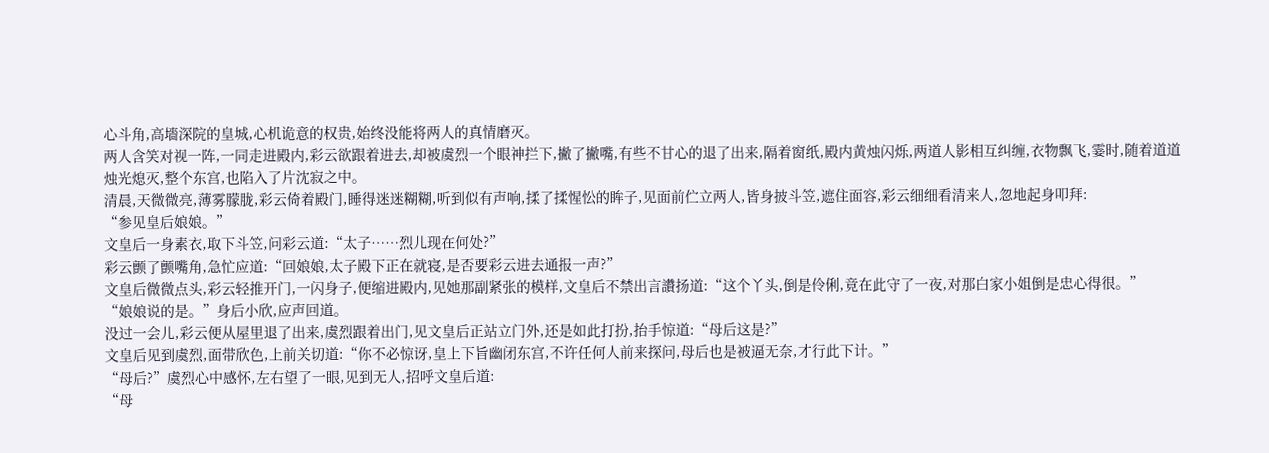心斗角,高墻深院的皇城,心机诡意的权贵,始终没能将两人的真情磨灭。
两人含笑对视一阵,一同走进殿内,彩云欲跟着进去,却被虞烈一个眼神拦下,撇了撇嘴,有些不甘心的退了出来,隔着窗纸,殿内黄烛闪烁,两道人影相互纠缠,衣物飘飞,霎时,随着道道烛光熄灭,整个东宫,也陷入了片沈寂之中。
清晨,天微微亮,薄雾朦胧,彩云倚着殿门,睡得迷迷糊糊,听到似有声响,揉了揉惺忪的眸子,见面前伫立两人,皆身披斗笠,遮住面容,彩云细细看清来人,忽地起身叩拜:
“参见皇后娘娘。”
文皇后一身素衣,取下斗笠,问彩云道:“太子……烈儿现在何处?”
彩云颤了颤嘴角,急忙应道:“回娘娘,太子殿下正在就寝,是否要彩云进去通报一声?”
文皇后微微点头,彩云轻推开门,一闪身子,便缩进殿内,见她那副紧张的模样,文皇后不禁出言讚扬道:“这个丫头,倒是伶俐,竟在此守了一夜,对那白家小姐倒是忠心得很。”
“娘娘说的是。”身后小欣,应声回道。
没过一会儿,彩云便从屋里退了出来,虞烈跟着出门,见文皇后正站立门外,还是如此打扮,抬手惊道:“母后这是?”
文皇后见到虞烈,面带欣色,上前关切道:“你不必惊讶,皇上下旨幽闭东宫,不许任何人前来探问,母后也是被逼无奈,才行此下计。”
“母后?”虞烈心中感怀,左右望了一眼,见到无人,招呼文皇后道:
“母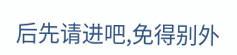后先请进吧,免得别外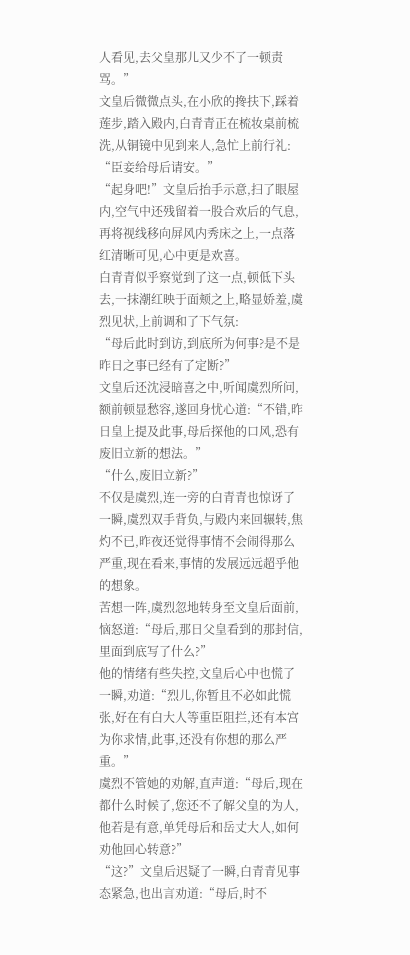人看见,去父皇那儿又少不了一顿责骂。”
文皇后微微点头,在小欣的搀扶下,踩着莲步,踏入殿内,白青青正在梳妆桌前梳洗,从铜镜中见到来人,急忙上前行礼:
“臣妾给母后请安。”
“起身吧!”文皇后抬手示意,扫了眼屋内,空气中还残留着一股合欢后的气息,再将视线移向屏风内秀床之上,一点落红清晰可见,心中更是欢喜。
白青青似乎察觉到了这一点,顿低下头去,一抹潮红映于面颊之上,略显娇羞,虞烈见状,上前调和了下气氛:
“母后此时到访,到底所为何事?是不是昨日之事已经有了定断?”
文皇后还沈浸暗喜之中,听闻虞烈所问,额前顿显愁容,遂回身忧心道:“不错,昨日皇上提及此事,母后探他的口风,恐有废旧立新的想法。”
“什么,废旧立新?”
不仅是虞烈,连一旁的白青青也惊讶了一瞬,虞烈双手背负,与殿内来回辗转,焦灼不已,昨夜还觉得事情不会闹得那么严重,现在看来,事情的发展远远超乎他的想象。
苦想一阵,虞烈忽地转身至文皇后面前,恼怒道:“母后,那日父皇看到的那封信,里面到底写了什么?”
他的情绪有些失控,文皇后心中也慌了一瞬,劝道:“烈儿,你暂且不必如此慌张,好在有白大人等重臣阻拦,还有本宫为你求情,此事,还没有你想的那么严重。”
虞烈不管她的劝解,直声道:“母后,现在都什么时候了,您还不了解父皇的为人,他若是有意,单凭母后和岳丈大人,如何劝他回心转意?”
“这?”文皇后迟疑了一瞬,白青青见事态紧急,也出言劝道:“母后,时不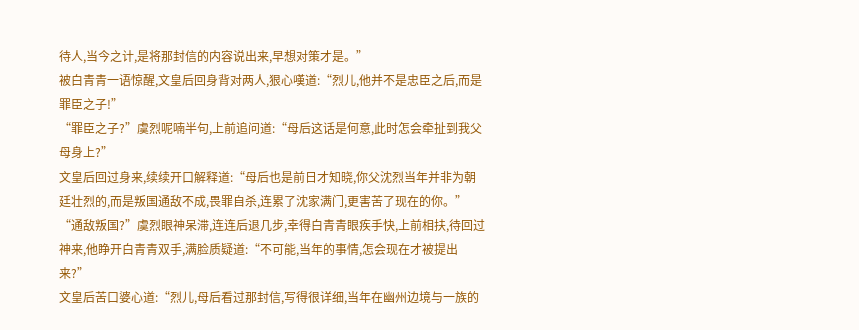待人,当今之计,是将那封信的内容说出来,早想对策才是。”
被白青青一语惊醒,文皇后回身背对两人,狠心嘆道:“烈儿,他并不是忠臣之后,而是罪臣之子!”
“罪臣之子?”虞烈呢喃半句,上前追问道:“母后这话是何意,此时怎会牵扯到我父母身上?”
文皇后回过身来,续续开口解释道:“母后也是前日才知晓,你父沈烈当年并非为朝廷壮烈的,而是叛国通敌不成,畏罪自杀,连累了沈家满门,更害苦了现在的你。”
“通敌叛国?”虞烈眼神呆滞,连连后退几步,幸得白青青眼疾手快,上前相扶,待回过神来,他睁开白青青双手,满脸质疑道:“不可能,当年的事情,怎会现在才被提出来?”
文皇后苦口婆心道:“烈儿,母后看过那封信,写得很详细,当年在幽州边境与一族的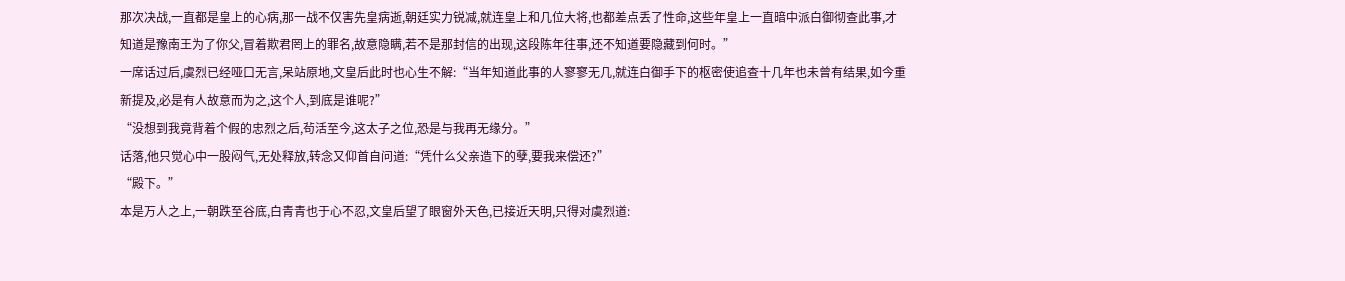那次决战,一直都是皇上的心病,那一战不仅害先皇病逝,朝廷实力锐减,就连皇上和几位大将,也都差点丢了性命,这些年皇上一直暗中派白御彻查此事,才知道是豫南王为了你父,冒着欺君罔上的罪名,故意隐瞒,若不是那封信的出现,这段陈年往事,还不知道要隐藏到何时。”
一席话过后,虞烈已经哑口无言,呆站原地,文皇后此时也心生不解:“当年知道此事的人寥寥无几,就连白御手下的枢密使追查十几年也未曾有结果,如今重新提及,必是有人故意而为之,这个人,到底是谁呢?”
“没想到我竟背着个假的忠烈之后,茍活至今,这太子之位,恐是与我再无缘分。”
话落,他只觉心中一股闷气,无处释放,转念又仰首自问道:“凭什么父亲造下的孽,要我来偿还?”
“殿下。”
本是万人之上,一朝跌至谷底,白青青也于心不忍,文皇后望了眼窗外天色,已接近天明,只得对虞烈道: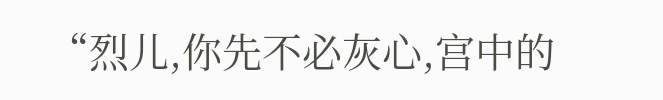“烈儿,你先不必灰心,宫中的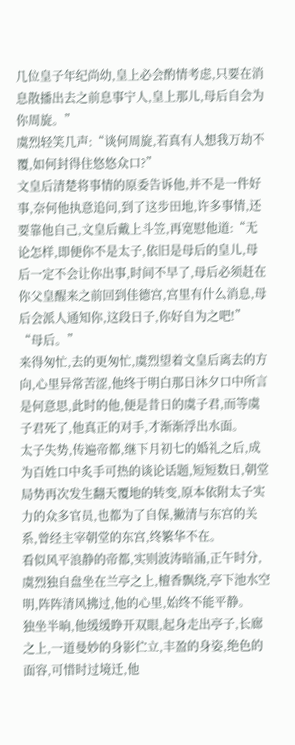几位皇子年纪尚幼,皇上必会酌情考虑,只要在消息散播出去之前息事宁人,皇上那儿,母后自会为你周旋。”
虞烈轻笑几声:“谈何周旋,若真有人想我万劫不覆,如何封得住悠悠众口?”
文皇后清楚将事情的原委告诉他,并不是一件好事,奈何他执意追问,到了这步田地,许多事情,还要靠他自己,文皇后戴上斗笠,再宽慰他道:“无论怎样,即便你不是太子,依旧是母后的皇儿,母后一定不会让你出事,时间不早了,母后必须赶在你父皇醒来之前回到佳德宫,宫里有什么消息,母后会派人通知你,这段日子,你好自为之吧!”
“母后。”
来得匆忙,去的更匆忙,虞烈望着文皇后离去的方向,心里异常苦涩,他终于明白那日沐夕口中所言是何意思,此时的他,便是昔日的虞子君,而等虞子君死了,他真正的对手,才渐渐浮出水面。
太子失势,传遍帝都,继下月初七的婚礼之后,成为百姓口中炙手可热的谈论话题,短短数日,朝堂局势再次发生翻天覆地的转变,原本依附太子实力的众多官员,也都为了自保,撇清与东宫的关系,曾经主宰朝堂的东宫,终繁华不在。
看似风平浪静的帝都,实则波涛暗涌,正午时分,虞烈独自盘坐在兰亭之上,檀香飘绕,亭下池水空明,阵阵清风拂过,他的心里,始终不能平静。
独坐半晌,他缓缓睁开双眼,起身走出亭子,长廊之上,一道曼妙的身影伫立,丰盈的身姿,绝色的面容,可惜时过境迁,他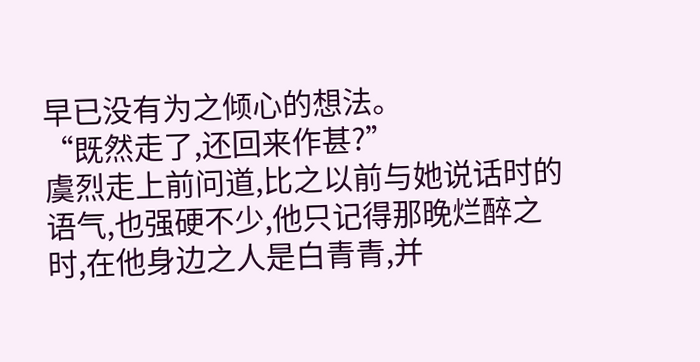早已没有为之倾心的想法。
“既然走了,还回来作甚?”
虞烈走上前问道,比之以前与她说话时的语气,也强硬不少,他只记得那晚烂醉之时,在他身边之人是白青青,并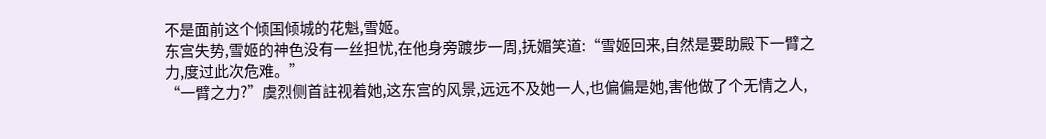不是面前这个倾国倾城的花魁,雪姬。
东宫失势,雪姬的神色没有一丝担忧,在他身旁踱步一周,抚媚笑道:“雪姬回来,自然是要助殿下一臂之力,度过此次危难。”
“一臂之力?”虞烈侧首註视着她,这东宫的风景,远远不及她一人,也偏偏是她,害他做了个无情之人,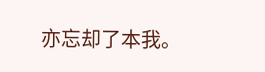亦忘却了本我。